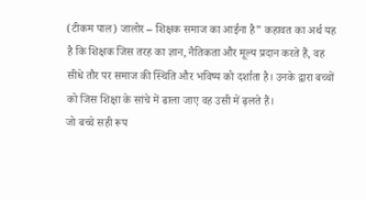(टीकम पाल) जालोर – शिक्षक समाज का आईना है” कहावत का अर्थ यह है कि शिक्षक जिस तरह का ज्ञान, नैतिकता और मूल्य प्रदान करते हैं, वह सीधे तौर पर समाज की स्थिति और भविष्य को दर्शाता है। उनके द्वारा बच्चों को जिस शिक्षा के सांचे में ढाला जाए वह उसी में ढ़लते हैं।
जो बच्चे सही रूप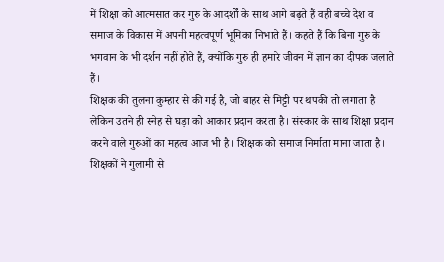में शिक्षा को आत्मसात कर गुरु के आदर्शों के साथ आगे बढ़ते हैं वही बच्चे देश व समाज के विकास में अपनी महत्वपूर्ण भूमिका निभाते हैं। कहते हैं कि बिना गुरु के भगवान के भी दर्शन नहीं होते हैं, क्योंकि गुरु ही हमारे जीवन में ज्ञान का दीपक जलाते हैं।
शिक्षक की तुलना कुम्हार से की गई है, जो बाहर से मिट्टी पर थपकी तो लगाता है लेकिन उतने ही स्नेह से घड़ा को आकार प्रदान करता है। संस्कार के साथ शिक्षा प्रदान करने वाले गुरुओं का महत्व आज भी है। शिक्षक को समाज निर्माता माना जाता है।
शिक्षकों ने गुलामी से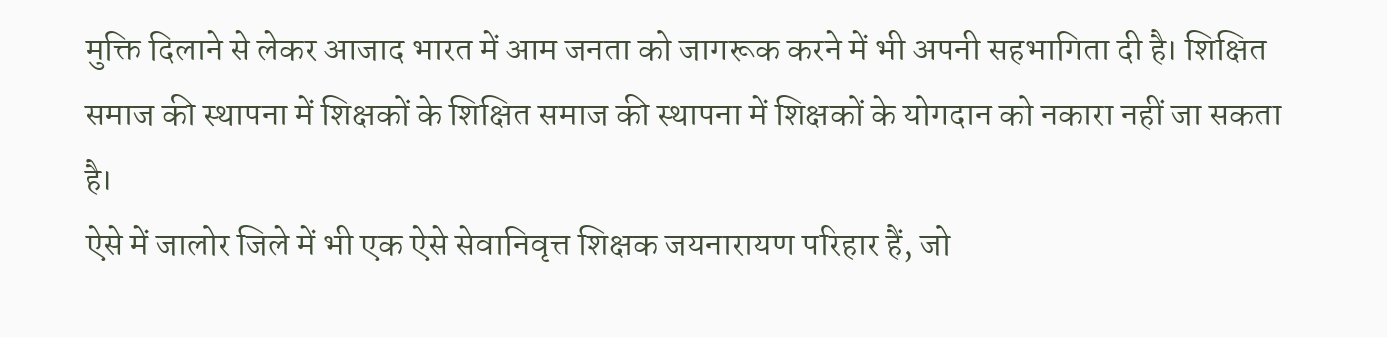मुक्ति दिलाने से लेकर आजाद भारत में आम जनता को जागरूक करने में भी अपनी सहभागिता दी है। शिक्षित समाज की स्थापना में शिक्षकों के शिक्षित समाज की स्थापना में शिक्षकों के योगदान को नकारा नहीं जा सकता है।
ऐसे में जालोर जिले में भी एक ऐसे सेवानिवृत्त शिक्षक जयनारायण परिहार हैं, जो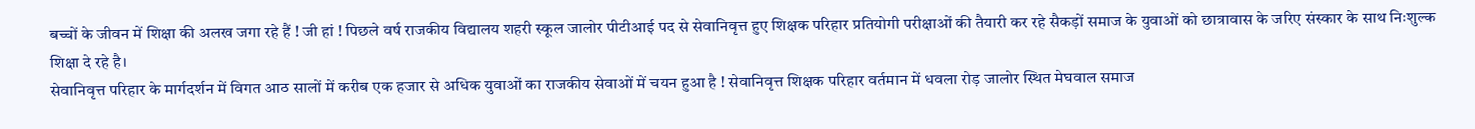बच्चों के जीवन में शिक्षा की अलख जगा रहे हैं ! जी हां ! पिछले वर्ष राजकीय विद्यालय शहरी स्कूल जालोर पीटीआई पद से सेवानिवृत्त हुए शिक्षक परिहार प्रतियोगी परीक्षाओं की तैयारी कर रहे सैकड़ों समाज के युवाओं को छात्रावास के जरिए संस्कार के साथ निःशुल्क शिक्षा दे रहे है।
सेवानिवृत्त परिहार के मार्गदर्शन में विगत आठ सालों में करीब एक हजार से अधिक युवाओं का राजकीय सेवाओं में चयन हुआ है ! सेवानिवृत्त शिक्षक परिहार वर्तमान में धवला रोड़ जालोर स्थित मेघवाल समाज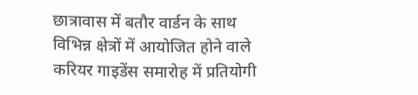छात्रावास में बतौर वार्डन के साथ विभिन्न क्षेत्रों में आयोजित होने वाले करियर गाइडेंस समारोह में प्रतियोगी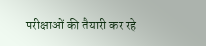परीक्षाओं की तैयारी कर रहे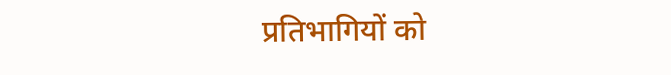प्रतिभागियों को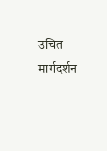उचित मार्गदर्शन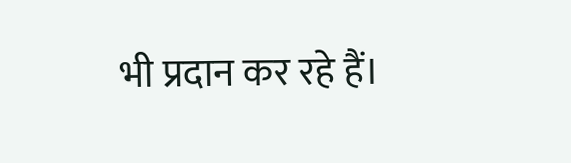भी प्रदान कर रहे हैं।